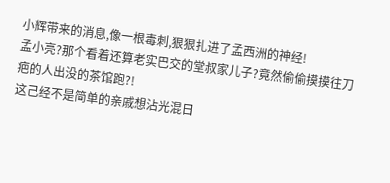小辉带来的消息,像一根毒刺,狠狠扎进了孟西洲的神经!
孟小亮?那个看着还算老实巴交的堂叔家儿子?竟然偷偷摸摸往刀疤的人出没的茶馆跑?!
这己经不是简单的亲戚想沾光混日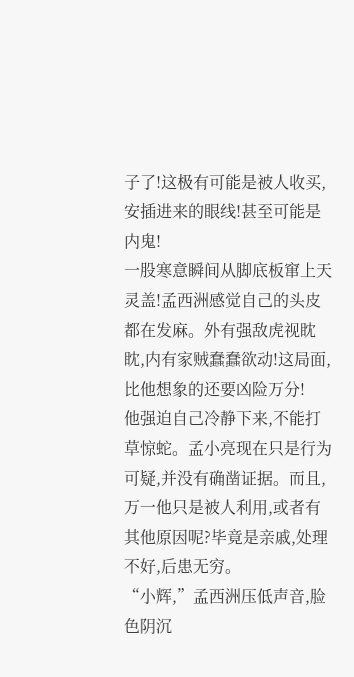子了!这极有可能是被人收买,安插进来的眼线!甚至可能是内鬼!
一股寒意瞬间从脚底板窜上天灵盖!孟西洲感觉自己的头皮都在发麻。外有强敌虎视眈眈,内有家贼蠢蠢欲动!这局面,比他想象的还要凶险万分!
他强迫自己冷静下来,不能打草惊蛇。孟小亮现在只是行为可疑,并没有确凿证据。而且,万一他只是被人利用,或者有其他原因呢?毕竟是亲戚,处理不好,后患无穷。
“小辉,”孟西洲压低声音,脸色阴沉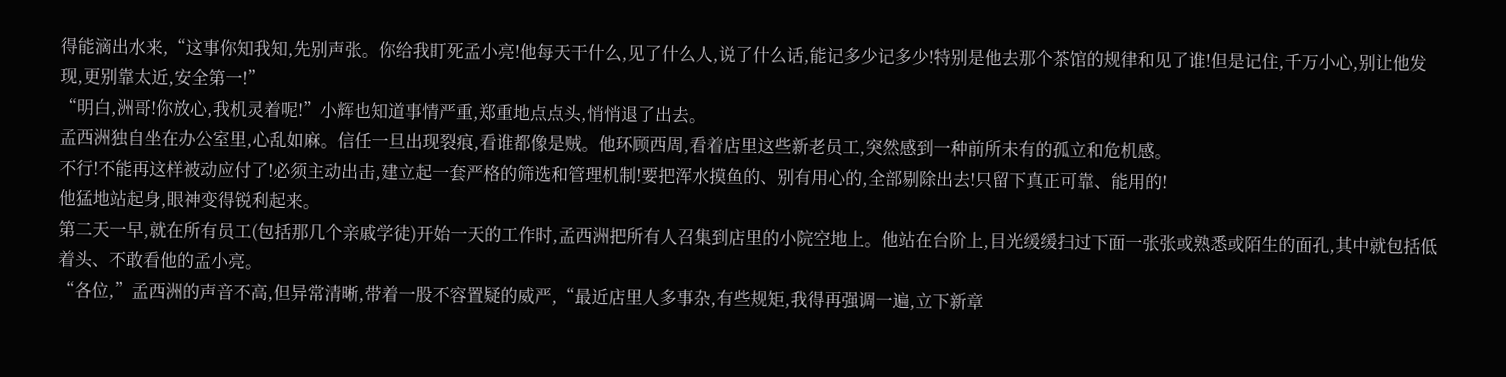得能滴出水来,“这事你知我知,先别声张。你给我盯死孟小亮!他每天干什么,见了什么人,说了什么话,能记多少记多少!特别是他去那个茶馆的规律和见了谁!但是记住,千万小心,别让他发现,更别靠太近,安全第一!”
“明白,洲哥!你放心,我机灵着呢!”小辉也知道事情严重,郑重地点点头,悄悄退了出去。
孟西洲独自坐在办公室里,心乱如麻。信任一旦出现裂痕,看谁都像是贼。他环顾西周,看着店里这些新老员工,突然感到一种前所未有的孤立和危机感。
不行!不能再这样被动应付了!必须主动出击,建立起一套严格的筛选和管理机制!要把浑水摸鱼的、别有用心的,全部剔除出去!只留下真正可靠、能用的!
他猛地站起身,眼神变得锐利起来。
第二天一早,就在所有员工(包括那几个亲戚学徒)开始一天的工作时,孟西洲把所有人召集到店里的小院空地上。他站在台阶上,目光缓缓扫过下面一张张或熟悉或陌生的面孔,其中就包括低着头、不敢看他的孟小亮。
“各位,”孟西洲的声音不高,但异常清晰,带着一股不容置疑的威严,“最近店里人多事杂,有些规矩,我得再强调一遍,立下新章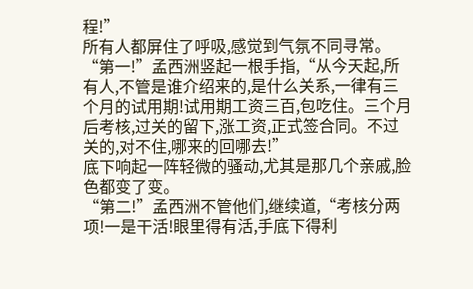程!”
所有人都屏住了呼吸,感觉到气氛不同寻常。
“第一!”孟西洲竖起一根手指,“从今天起,所有人,不管是谁介绍来的,是什么关系,一律有三个月的试用期!试用期工资三百,包吃住。三个月后考核,过关的留下,涨工资,正式签合同。不过关的,对不住,哪来的回哪去!”
底下响起一阵轻微的骚动,尤其是那几个亲戚,脸色都变了变。
“第二!”孟西洲不管他们,继续道,“考核分两项!一是干活!眼里得有活,手底下得利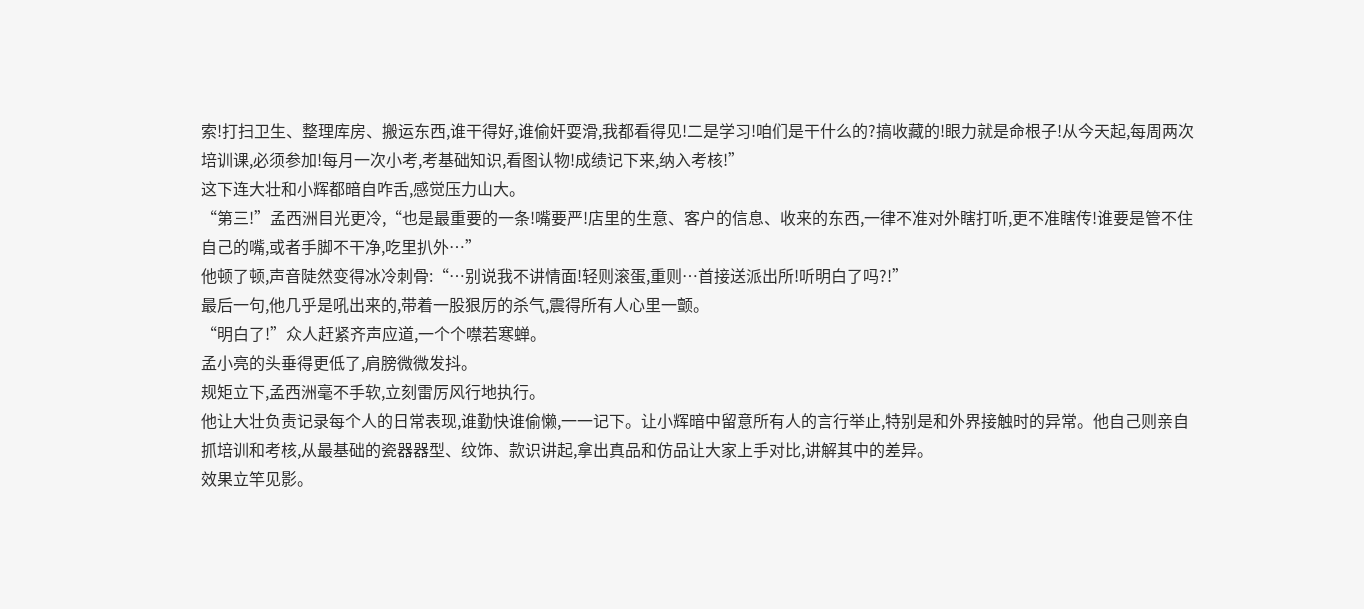索!打扫卫生、整理库房、搬运东西,谁干得好,谁偷奸耍滑,我都看得见!二是学习!咱们是干什么的?搞收藏的!眼力就是命根子!从今天起,每周两次培训课,必须参加!每月一次小考,考基础知识,看图认物!成绩记下来,纳入考核!”
这下连大壮和小辉都暗自咋舌,感觉压力山大。
“第三!”孟西洲目光更冷,“也是最重要的一条!嘴要严!店里的生意、客户的信息、收来的东西,一律不准对外瞎打听,更不准瞎传!谁要是管不住自己的嘴,或者手脚不干净,吃里扒外…”
他顿了顿,声音陡然变得冰冷刺骨:“…别说我不讲情面!轻则滚蛋,重则…首接送派出所!听明白了吗?!”
最后一句,他几乎是吼出来的,带着一股狠厉的杀气,震得所有人心里一颤。
“明白了!”众人赶紧齐声应道,一个个噤若寒蝉。
孟小亮的头垂得更低了,肩膀微微发抖。
规矩立下,孟西洲毫不手软,立刻雷厉风行地执行。
他让大壮负责记录每个人的日常表现,谁勤快谁偷懒,一一记下。让小辉暗中留意所有人的言行举止,特别是和外界接触时的异常。他自己则亲自抓培训和考核,从最基础的瓷器器型、纹饰、款识讲起,拿出真品和仿品让大家上手对比,讲解其中的差异。
效果立竿见影。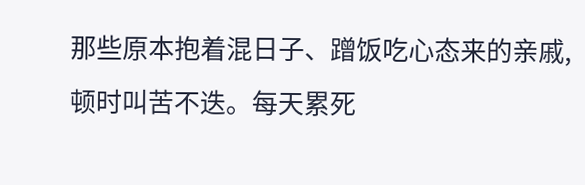那些原本抱着混日子、蹭饭吃心态来的亲戚,顿时叫苦不迭。每天累死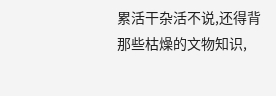累活干杂活不说,还得背那些枯燥的文物知识,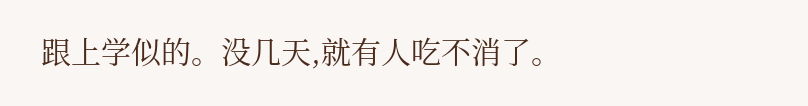跟上学似的。没几天,就有人吃不消了。